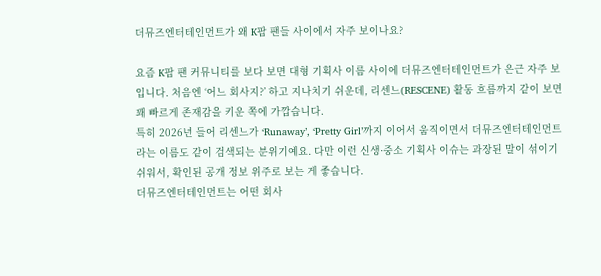더뮤즈엔터테인먼트가 왜 K팝 팬들 사이에서 자주 보이나요?

요즘 K팝 팬 커뮤니티를 보다 보면 대형 기획사 이름 사이에 더뮤즈엔터테인먼트가 은근 자주 보입니다. 처음엔 ‘어느 회사지?’ 하고 지나치기 쉬운데, 리센느(RESCENE) 활동 흐름까지 같이 보면 꽤 빠르게 존재감을 키운 쪽에 가깝습니다.
특히 2026년 들어 리센느가 ‘Runaway’, ‘Pretty Girl’까지 이어서 움직이면서 더뮤즈엔터테인먼트라는 이름도 같이 검색되는 분위기예요. 다만 이런 신생·중소 기획사 이슈는 과장된 말이 섞이기 쉬워서, 확인된 공개 정보 위주로 보는 게 좋습니다.
더뮤즈엔터테인먼트는 어떤 회사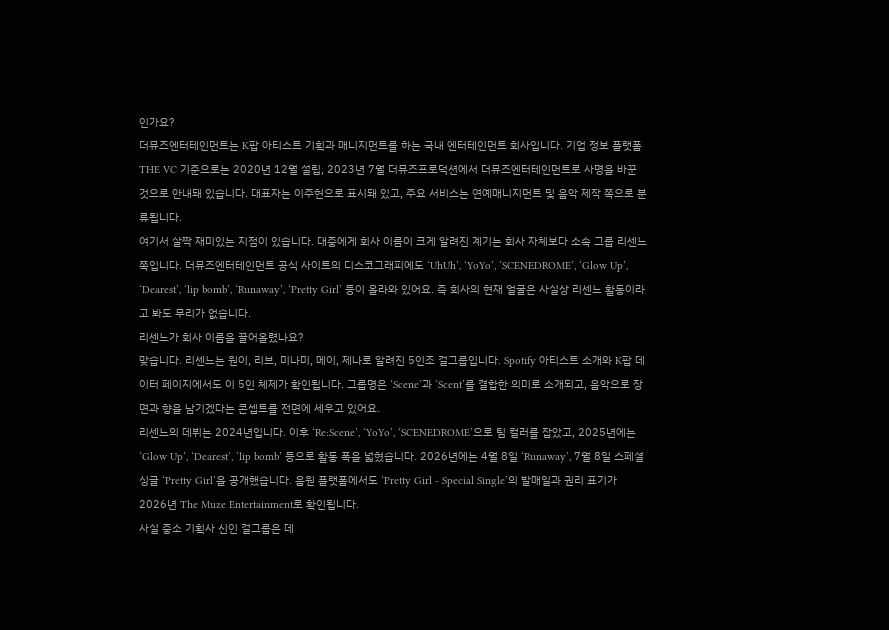인가요?
더뮤즈엔터테인먼트는 K팝 아티스트 기획과 매니지먼트를 하는 국내 엔터테인먼트 회사입니다. 기업 정보 플랫폼 THE VC 기준으로는 2020년 12월 설립, 2023년 7월 더뮤즈프로덕션에서 더뮤즈엔터테인먼트로 사명을 바꾼 것으로 안내돼 있습니다. 대표자는 이주헌으로 표시돼 있고, 주요 서비스는 연예매니지먼트 및 음악 제작 쪽으로 분류됩니다.
여기서 살짝 재미있는 지점이 있습니다. 대중에게 회사 이름이 크게 알려진 계기는 회사 자체보다 소속 그룹 리센느 쪽입니다. 더뮤즈엔터테인먼트 공식 사이트의 디스코그래피에도 ‘UhUh’, ‘YoYo’, ‘SCENEDROME’, ‘Glow Up’, ‘Dearest’, ‘lip bomb’, ‘Runaway’, ‘Pretty Girl’ 등이 올라와 있어요. 즉 회사의 현재 얼굴은 사실상 리센느 활동이라고 봐도 무리가 없습니다.
리센느가 회사 이름을 끌어올렸나요?
맞습니다. 리센느는 원이, 리브, 미나미, 메이, 제나로 알려진 5인조 걸그룹입니다. Spotify 아티스트 소개와 K팝 데이터 페이지에서도 이 5인 체제가 확인됩니다. 그룹명은 ‘Scene’과 ‘Scent’를 결합한 의미로 소개되고, 음악으로 장면과 향을 남기겠다는 콘셉트를 전면에 세우고 있어요.
리센느의 데뷔는 2024년입니다. 이후 ‘Re:Scene’, ‘YoYo’, ‘SCENEDROME’으로 팀 컬러를 잡았고, 2025년에는 ‘Glow Up’, ‘Dearest’, ‘lip bomb’ 등으로 활동 폭을 넓혔습니다. 2026년에는 4월 8일 ‘Runaway’, 7월 8일 스페셜 싱글 ‘Pretty Girl’을 공개했습니다. 음원 플랫폼에서도 ‘Pretty Girl - Special Single’의 발매일과 권리 표기가 2026년 The Muze Entertainment로 확인됩니다.
사실 중소 기획사 신인 걸그룹은 데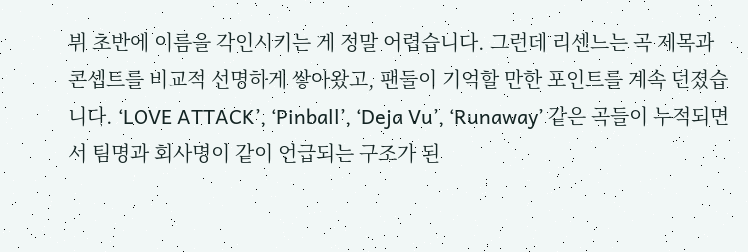뷔 초반에 이름을 각인시키는 게 정말 어렵습니다. 그런데 리센느는 곡 제목과 콘셉트를 비교적 선명하게 쌓아왔고, 팬들이 기억할 만한 포인트를 계속 던졌습니다. ‘LOVE ATTACK’, ‘Pinball’, ‘Deja Vu’, ‘Runaway’ 같은 곡들이 누적되면서 팀명과 회사명이 같이 언급되는 구조가 된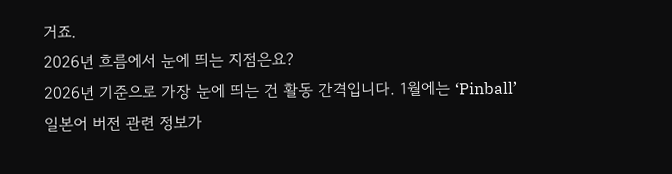거죠.
2026년 흐름에서 눈에 띄는 지점은요?
2026년 기준으로 가장 눈에 띄는 건 활동 간격입니다. 1월에는 ‘Pinball’ 일본어 버전 관련 정보가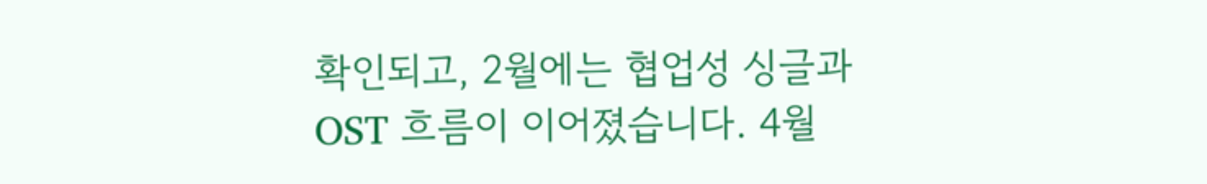확인되고, 2월에는 협업성 싱글과 OST 흐름이 이어졌습니다. 4월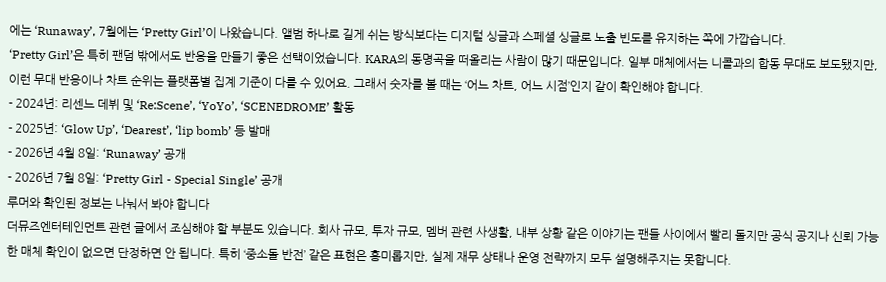에는 ‘Runaway’, 7월에는 ‘Pretty Girl’이 나왔습니다. 앨범 하나로 길게 쉬는 방식보다는 디지털 싱글과 스페셜 싱글로 노출 빈도를 유지하는 쪽에 가깝습니다.
‘Pretty Girl’은 특히 팬덤 밖에서도 반응을 만들기 좋은 선택이었습니다. KARA의 동명곡을 떠올리는 사람이 많기 때문입니다. 일부 매체에서는 니콜과의 합동 무대도 보도됐지만, 이런 무대 반응이나 차트 순위는 플랫폼별 집계 기준이 다를 수 있어요. 그래서 숫자를 볼 때는 ‘어느 차트, 어느 시점’인지 같이 확인해야 합니다.
- 2024년: 리센느 데뷔 및 ‘Re:Scene’, ‘YoYo’, ‘SCENEDROME’ 활동
- 2025년: ‘Glow Up’, ‘Dearest’, ‘lip bomb’ 등 발매
- 2026년 4월 8일: ‘Runaway’ 공개
- 2026년 7월 8일: ‘Pretty Girl - Special Single’ 공개
루머와 확인된 정보는 나눠서 봐야 합니다
더뮤즈엔터테인먼트 관련 글에서 조심해야 할 부분도 있습니다. 회사 규모, 투자 규모, 멤버 관련 사생활, 내부 상황 같은 이야기는 팬들 사이에서 빨리 돌지만 공식 공지나 신뢰 가능한 매체 확인이 없으면 단정하면 안 됩니다. 특히 ‘중소돌 반전’ 같은 표현은 흥미롭지만, 실제 재무 상태나 운영 전략까지 모두 설명해주지는 못합니다.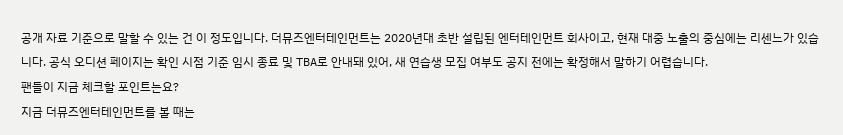공개 자료 기준으로 말할 수 있는 건 이 정도입니다. 더뮤즈엔터테인먼트는 2020년대 초반 설립된 엔터테인먼트 회사이고, 현재 대중 노출의 중심에는 리센느가 있습니다. 공식 오디션 페이지는 확인 시점 기준 임시 종료 및 TBA로 안내돼 있어, 새 연습생 모집 여부도 공지 전에는 확정해서 말하기 어렵습니다.
팬들이 지금 체크할 포인트는요?
지금 더뮤즈엔터테인먼트를 볼 때는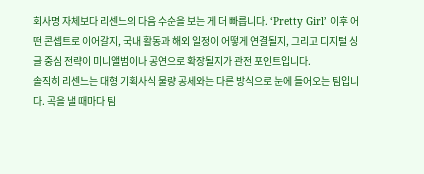회사명 자체보다 리센느의 다음 수순을 보는 게 더 빠릅니다. ‘Pretty Girl’ 이후 어떤 콘셉트로 이어갈지, 국내 활동과 해외 일정이 어떻게 연결될지, 그리고 디지털 싱글 중심 전략이 미니앨범이나 공연으로 확장될지가 관전 포인트입니다.
솔직히 리센느는 대형 기획사식 물량 공세와는 다른 방식으로 눈에 들어오는 팀입니다. 곡을 낼 때마다 팀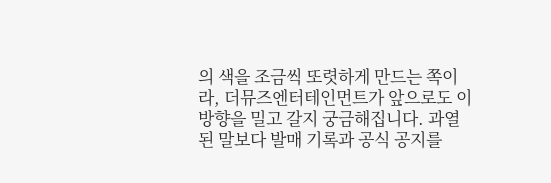의 색을 조금씩 또렷하게 만드는 쪽이라, 더뮤즈엔터테인먼트가 앞으로도 이 방향을 밀고 갈지 궁금해집니다. 과열된 말보다 발매 기록과 공식 공지를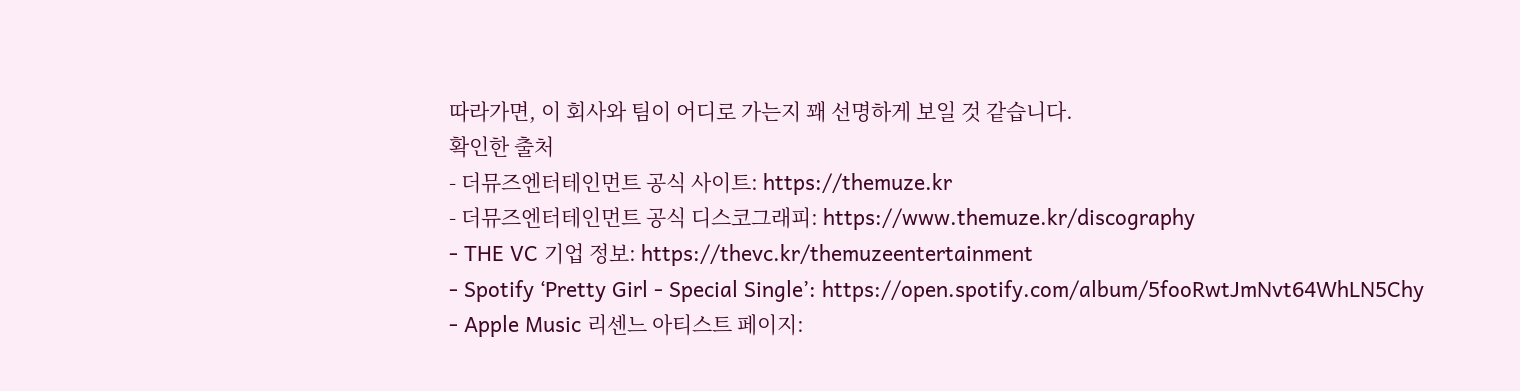따라가면, 이 회사와 팀이 어디로 가는지 꽤 선명하게 보일 것 같습니다.
확인한 출처
- 더뮤즈엔터테인먼트 공식 사이트: https://themuze.kr
- 더뮤즈엔터테인먼트 공식 디스코그래피: https://www.themuze.kr/discography
- THE VC 기업 정보: https://thevc.kr/themuzeentertainment
- Spotify ‘Pretty Girl - Special Single’: https://open.spotify.com/album/5fooRwtJmNvt64WhLN5Chy
- Apple Music 리센느 아티스트 페이지: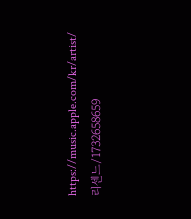https://music.apple.com/kr/artist/리센느/1732658659